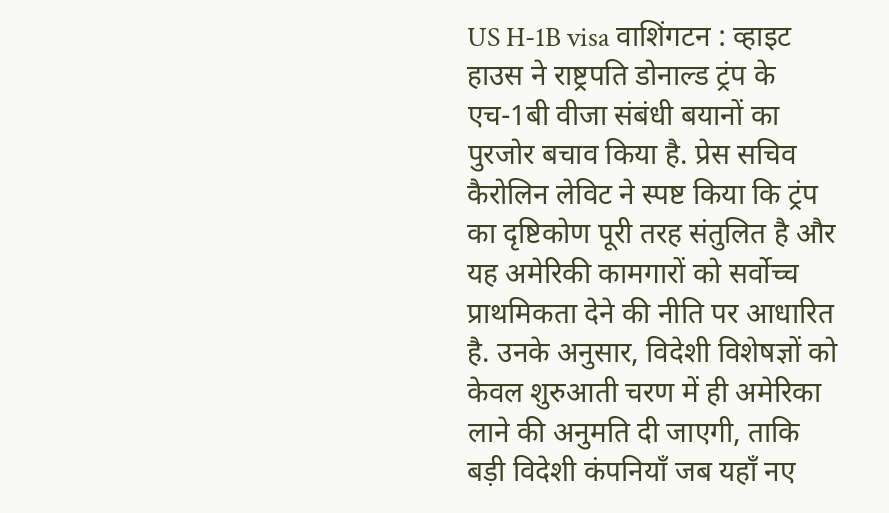US H-1B visa वाशिंगटन : व्हाइट हाउस ने राष्ट्रपति डोनाल्ड ट्रंप के एच-1बी वीजा संबंधी बयानों का पुरजोर बचाव किया है. प्रेस सचिव कैरोलिन लेविट ने स्पष्ट किया कि ट्रंप का दृष्टिकोण पूरी तरह संतुलित है और यह अमेरिकी कामगारों को सर्वोच्च प्राथमिकता देने की नीति पर आधारित है. उनके अनुसार, विदेशी विशेषज्ञों को केवल शुरुआती चरण में ही अमेरिका लाने की अनुमति दी जाएगी, ताकि बड़ी विदेशी कंपनियाँ जब यहाँ नए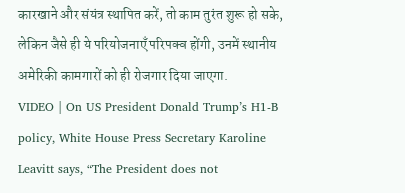कारखाने और संयंत्र स्थापित करें, तो काम तुरंत शुरू हो सके, लेकिन जैसे ही ये परियोजनाएँ परिपक्व होंगी, उनमें स्थानीय अमेरिकी कामगारों को ही रोजगार दिया जाएगा.
VIDEO | On US President Donald Trump’s H1-B policy, White House Press Secretary Karoline Leavitt says, “The President does not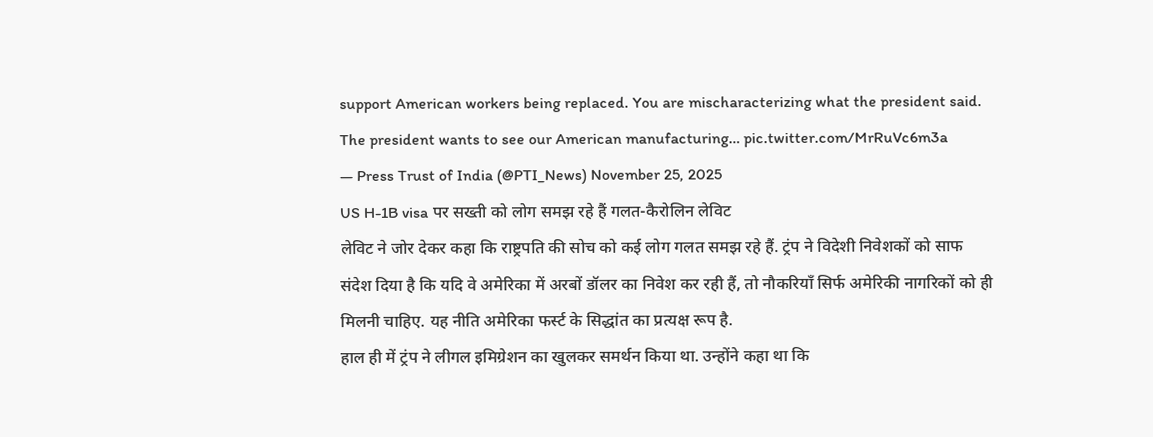support American workers being replaced. You are mischaracterizing what the president said. The president wants to see our American manufacturing… pic.twitter.com/MrRuVc6m3a
— Press Trust of India (@PTI_News) November 25, 2025
US H-1B visa पर सख्ती को लोग समझ रहे हैं गलत-कैरोलिन लेविट
लेविट ने जोर देकर कहा कि राष्ट्रपति की सोच को कई लोग गलत समझ रहे हैं. ट्रंप ने विदेशी निवेशकों को साफ संदेश दिया है कि यदि वे अमेरिका में अरबों डॉलर का निवेश कर रही हैं, तो नौकरियाँ सिर्फ अमेरिकी नागरिकों को ही मिलनी चाहिए. यह नीति अमेरिका फर्स्ट के सिद्धांत का प्रत्यक्ष रूप है.
हाल ही में ट्रंप ने लीगल इमिग्रेशन का खुलकर समर्थन किया था. उन्होंने कहा था कि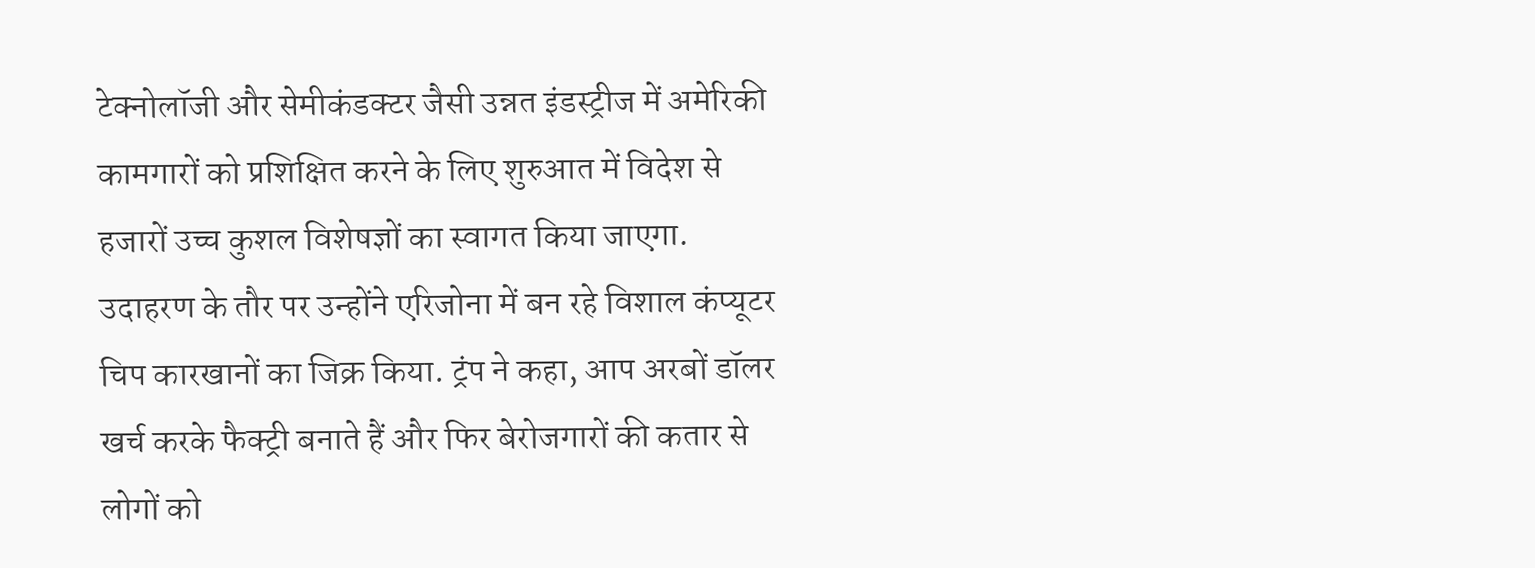टेक्नोलॉजी और सेमीकंडक्टर जैसी उन्नत इंडस्ट्रीज में अमेरिकी कामगारों को प्रशिक्षित करने के लिए शुरुआत में विदेश से हजारों उच्च कुशल विशेषज्ञों का स्वागत किया जाएगा. उदाहरण के तौर पर उन्होंने एरिजोना में बन रहे विशाल कंप्यूटर चिप कारखानों का जिक्र किया. ट्रंप ने कहा, आप अरबों डॉलर खर्च करके फैक्ट्री बनाते हैं और फिर बेरोजगारों की कतार से लोगों को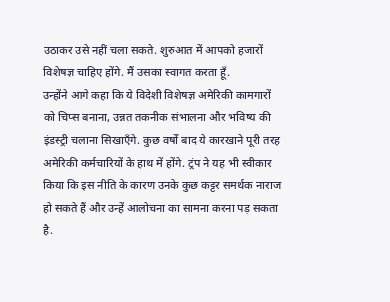उठाकर उसे नहीं चला सकते. शुरुआत में आपको हजारों विशेषज्ञ चाहिए होंगे. मैं उसका स्वागत करता हूँ.
उन्होंने आगे कहा कि ये विदेशी विशेषज्ञ अमेरिकी कामगारों को चिप्स बनाना, उन्नत तकनीक संभालना और भविष्य की इंडस्ट्री चलाना सिखाएँगे. कुछ वर्षों बाद ये कारखाने पूरी तरह अमेरिकी कर्मचारियों के हाथ में होंगे. ट्रंप ने यह भी स्वीकार किया कि इस नीति के कारण उनके कुछ कट्टर समर्थक नाराज हो सकते हैं और उन्हें आलोचना का सामना करना पड़ सकता है.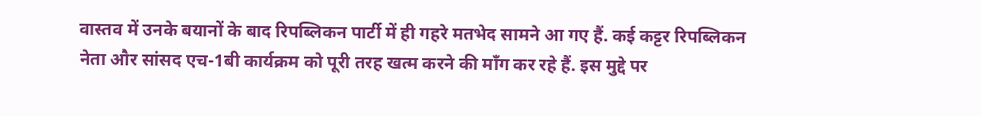वास्तव में उनके बयानों के बाद रिपब्लिकन पार्टी में ही गहरे मतभेद सामने आ गए हैं. कई कट्टर रिपब्लिकन नेता और सांसद एच-1बी कार्यक्रम को पूरी तरह खत्म करने की माँग कर रहे हैं. इस मुद्दे पर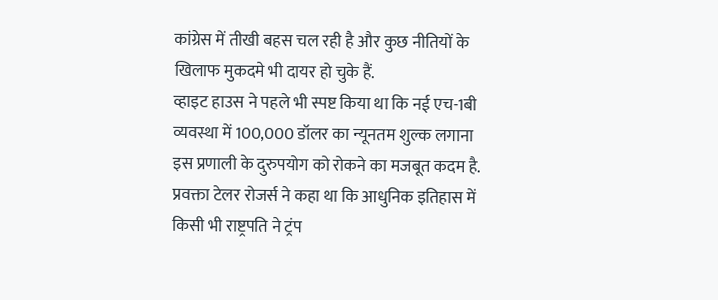कांग्रेस में तीखी बहस चल रही है और कुछ नीतियों के खिलाफ मुकदमे भी दायर हो चुके हैं.
व्हाइट हाउस ने पहले भी स्पष्ट किया था कि नई एच-1बी व्यवस्था में 100,000 डॉलर का न्यूनतम शुल्क लगाना इस प्रणाली के दुरुपयोग को रोकने का मजबूत कदम है. प्रवक्ता टेलर रोजर्स ने कहा था कि आधुनिक इतिहास में किसी भी राष्ट्रपति ने ट्रंप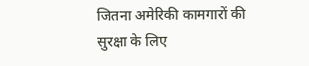जितना अमेरिकी कामगारों की सुरक्षा के लिए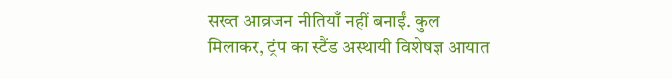सख्त आव्रजन नीतियाँ नहीं बनाईं. कुल मिलाकर, ट्रंप का स्टैंड अस्थायी विशेषज्ञ आयात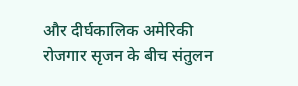और दीर्घकालिक अमेरिकी रोजगार सृजन के बीच संतुलन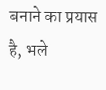बनाने का प्रयास है, भले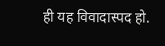ही यह विवादास्पद हो.